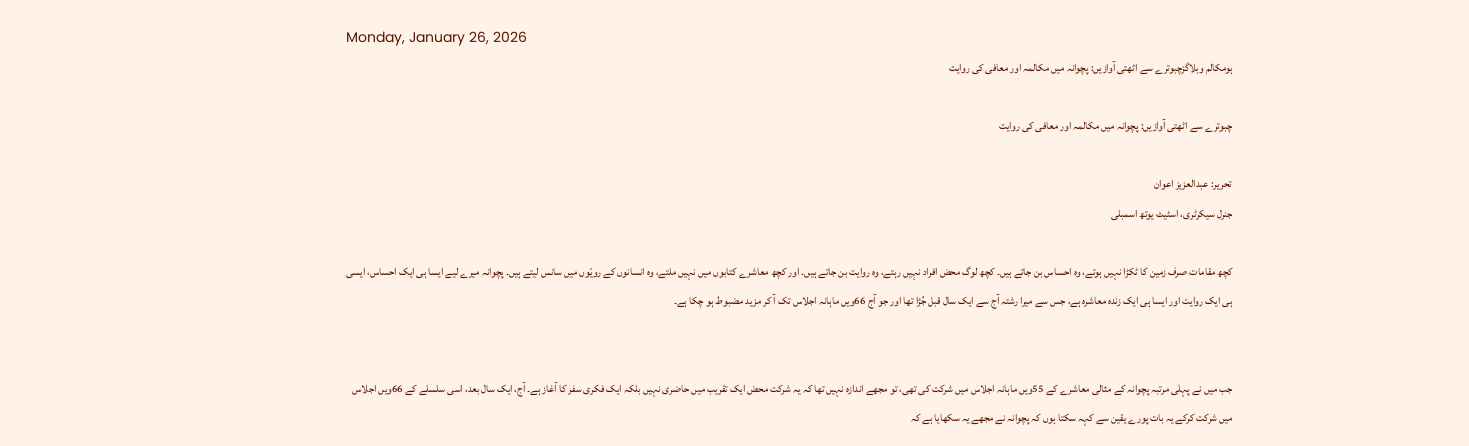Monday, January 26, 2026
ہومکالم وبلاگزچبوترے سے اٹھتی آوازیں: پچوانہ میں مکالمہ اور معافی کی روایت

چبوترے سے اٹھتی آوازیں: پچوانہ میں مکالمہ اور معافی کی روایت

تحریر: عبدالعزیز اعوان
جنرل سیکرٹری، اسٹیٹ یوتھ اسمبلی

کچھ مقامات صرف زمین کا ٹکڑا نہیں ہوتے، وہ احساس بن جاتے ہیں۔ کچھ لوگ محض افراد نہیں رہتے، وہ روایت بن جاتے ہیں۔ اور کچھ معاشرے کتابوں میں نہیں ملتے، وہ انسانوں کے رویّوں میں سانس لیتے ہیں۔ پچوانہ میرے لیے ایسا ہی ایک احساس، ایسی ہی ایک روایت اور ایسا ہی ایک زندہ معاشرہ ہے، جس سے میرا رشتہ آج سے ایک سال قبل جُڑا تھا اور جو آج 66ویں ماہانہ اجلاس تک آ کر مزید مضبوط ہو چکا ہے۔


جب میں نے پہلی مرتبہ پچوانہ کے مثالی معاشرے کے 55ویں ماہانہ اجلاس میں شرکت کی تھی، تو مجھے اندازہ نہیں تھا کہ یہ شرکت محض ایک تقریب میں حاضری نہیں بلکہ ایک فکری سفر کا آغاز ہے۔ آج، ایک سال بعد، اسی سلسلے کے 66ویں اجلاس میں شرکت کرکے یہ بات پورے یقین سے کہہ سکتا ہوں کہ پچوانہ نے مجھے یہ سکھایا ہے کہ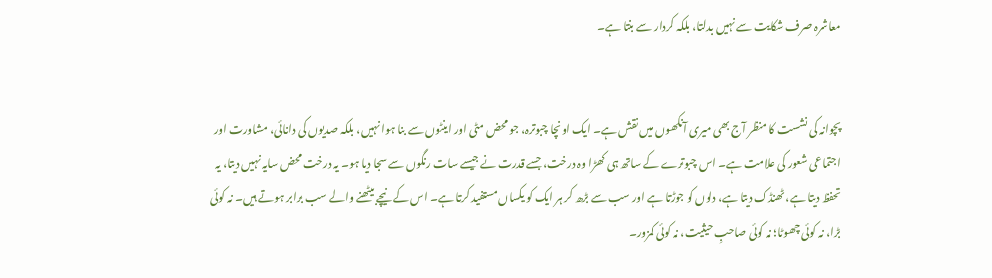معاشرہ صرف شکایت سے نہیں بدلتا، بلکہ کردار سے بنتا ہے۔


پچوانہ کی نشست کا منظر آج بھی میری آنکھوں میں نقش ہے۔ ایک اونچا چبوترہ، جو محض مٹی اور اینٹوں سے بنا ہوا نہیں، بلکہ صدیوں کی دانائی، مشاورت اور اجتماعی شعور کی علامت ہے۔ اس چبوترے کے ساتھ ہی کھڑا وہ درخت، جسے قدرت نے جیسے سات رنگوں سے سجا دیا ہو۔ یہ درخت محض سایہ نہیں دیتا، یہ تحفظ دیتا ہے، ٹھنڈک دیتا ہے، دلوں کو جوڑتا ہے اور سب سے بڑھ کر ہر ایک کو یکساں مستفید کرتا ہے۔ اس کے نیچے بیٹھنے والے سب برابر ہوتے ہیں۔ نہ کوئی بڑا، نہ کوئی چھوٹا؛ نہ کوئی صاحبِ حیثیت، نہ کوئی کمزور۔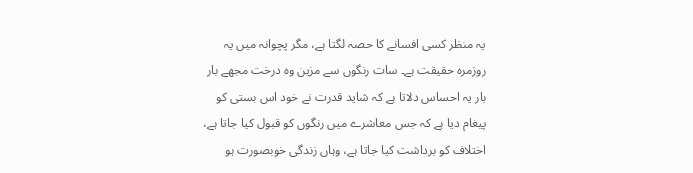یہ منظر کسی افسانے کا حصہ لگتا ہے، مگر پچوانہ میں یہ روزمرہ حقیقت ہے۔ سات رنگوں سے مزین وہ درخت مجھے بار بار یہ احساس دلاتا ہے کہ شاید قدرت نے خود اس بستی کو پیغام دیا ہے کہ جس معاشرے میں رنگوں کو قبول کیا جاتا ہے، اختلاف کو برداشت کیا جاتا ہے، وہاں زندگی خوبصورت ہو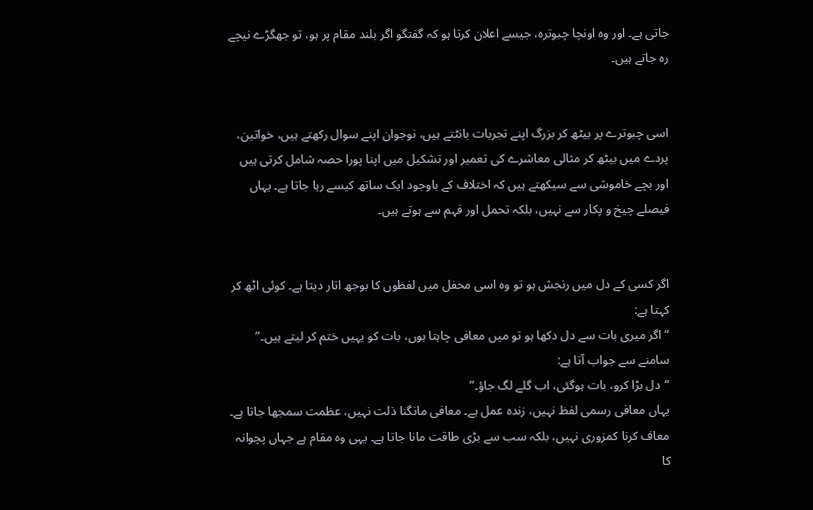جاتی ہے۔ اور وہ اونچا چبوترہ، جیسے اعلان کرتا ہو کہ گفتگو اگر بلند مقام پر ہو، تو جھگڑے نیچے رہ جاتے ہیں۔


اسی چبوترے پر بیٹھ کر بزرگ اپنے تجربات بانٹتے ہیں، نوجوان اپنے سوال رکھتے ہیں، خواتین، پردے میں بیٹھ کر مثالی معاشرے کی تعمیر اور تشکیل میں اپنا پورا حصہ شامل کرتی ہیں اور بچے خاموشی سے سیکھتے ہیں کہ اختلاف کے باوجود ایک ساتھ کیسے رہا جاتا ہے۔ یہاں فیصلے چیخ و پکار سے نہیں، بلکہ تحمل اور فہم سے ہوتے ہیں۔


اگر کسی کے دل میں رنجش ہو تو وہ اسی محفل میں لفظوں کا بوجھ اتار دیتا ہے۔ کوئی اٹھ کر کہتا ہے:
“اگر میری بات سے دل دکھا ہو تو میں معافی چاہتا ہوں، بات کو یہیں ختم کر لیتے ہیں۔”
سامنے سے جواب آتا ہے:
“دل بڑا کرو، بات ہوگئی، اب گلے لگ جاؤ۔”
یہاں معافی رسمی لفظ نہیں، زندہ عمل ہے۔ معافی مانگنا ذلت نہیں، عظمت سمجھا جاتا ہے۔ معاف کرنا کمزوری نہیں، بلکہ سب سے بڑی طاقت مانا جاتا ہے۔ یہی وہ مقام ہے جہاں پچوانہ کا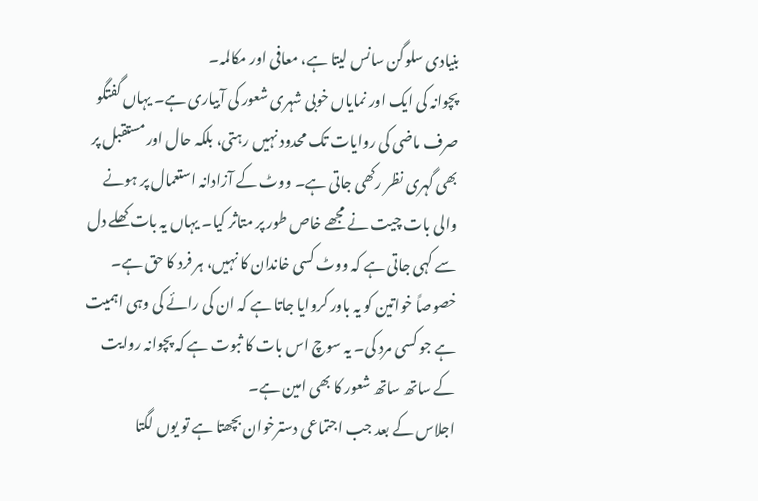بنیادی سلوگن سانس لیتا ہے، معافی اور مکالمہ۔
پچوانہ کی ایک اور نمایاں خوبی شہری شعور کی آبیاری ہے۔ یہاں گفتگو صرف ماضی کی روایات تک محدود نہیں رہتی، بلکہ حال اور مستقبل پر بھی گہری نظر رکھی جاتی ہے۔ ووٹ کے آزادانہ استعمال پر ہونے والی بات چیت نے مجھے خاص طور پر متاثر کیا۔ یہاں یہ بات کھلے دل سے کہی جاتی ہے کہ ووٹ کسی خاندان کا نہیں، ہر فرد کا حق ہے۔ خصوصاً خواتین کو یہ باور کروایا جاتا ہے کہ ان کی رائے کی وہی اہمیت ہے جو کسی مرد کی۔ یہ سوچ اس بات کا ثبوت ہے کہ پچوانہ روایت کے ساتھ ساتھ شعور کا بھی امین ہے۔
اجلاس کے بعد جب اجتماعی دسترخوان بچھتا ہے تو یوں لگتا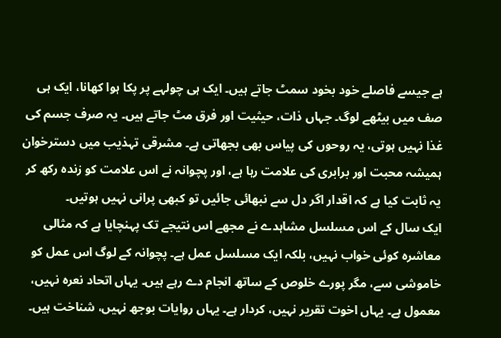ہے جیسے فاصلے خود بخود سمٹ جاتے ہیں۔ ایک ہی چولہے پر پکا ہوا کھانا، ایک ہی صف میں بیٹھے لوگ۔ جہاں ذات، حیثیت اور فرق مٹ جاتے ہیں۔ یہ صرف جسم کی غذا نہیں ہوتی، یہ روحوں کی پیاس بھی بجھاتی ہے۔ مشرقی تہذیب میں دسترخوان ہمیشہ محبت اور برابری کی علامت رہا ہے، اور پچوانہ نے اس علامت کو زندہ رکھ کر یہ ثابت کیا ہے کہ اقدار اگر دل سے نبھائی جائیں تو کبھی پرانی نہیں ہوتیں۔
ایک سال کے اس مسلسل مشاہدے نے مجھے اس نتیجے تک پہنچایا ہے کہ مثالی معاشرہ کوئی خواب نہیں، بلکہ ایک مسلسل عمل ہے۔ پچوانہ کے لوگ اس عمل کو خاموشی سے، مگر پورے خلوص کے ساتھ انجام دے رہے ہیں۔ یہاں اتحاد نعرہ نہیں، معمول ہے۔ یہاں اخوت تقریر نہیں، کردار ہے۔ یہاں روایات بوجھ نہیں، شناخت ہیں۔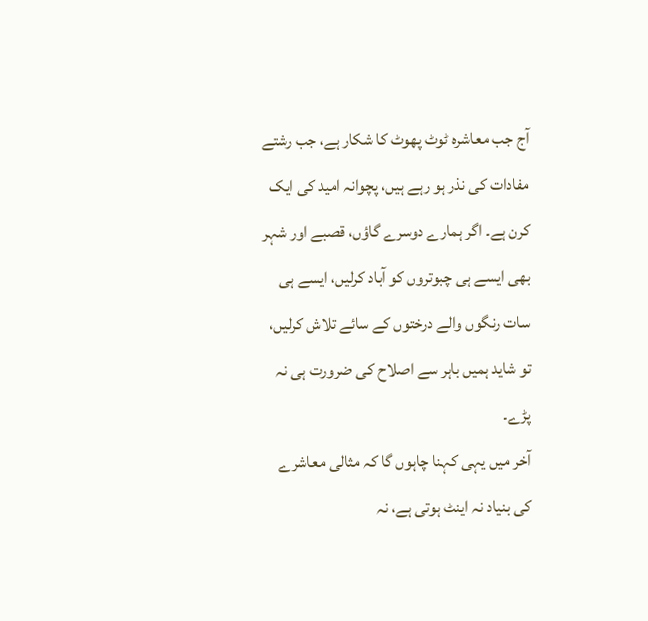آج جب معاشرہ ٹوٹ پھوٹ کا شکار ہے، جب رشتے مفادات کی نذر ہو رہے ہیں، پچوانہ امید کی ایک کرن ہے۔ اگر ہمارے دوسرے گاؤں، قصبے اور شہر بھی ایسے ہی چبوتروں کو آباد کرلیں، ایسے ہی سات رنگوں والے درختوں کے سائے تلاش کرلیں، تو شاید ہمیں باہر سے اصلاح کی ضرورت ہی نہ پڑے۔
آخر میں یہی کہنا چاہوں گا کہ مثالی معاشرے کی بنیاد نہ اینٹ ہوتی ہے، نہ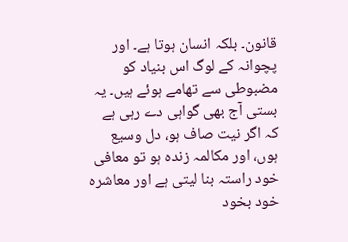قانون۔ بلکہ انسان ہوتا ہے۔ اور پچوانہ کے لوگ اس بنیاد کو مضبوطی سے تھامے ہوئے ہیں۔ یہ بستی آج بھی گواہی دے رہی ہے کہ اگر نیت صاف ہو، دل وسیع ہوں، اور مکالمہ زندہ ہو تو معافی خود راستہ بنا لیتی ہے اور معاشرہ خود بخود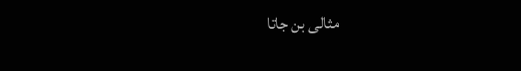مثالی بن جاتا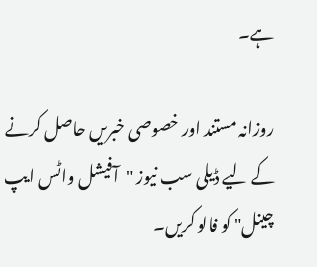ہے۔

روزانہ مستند اور خصوصی خبریں حاصل کرنے کے لیے ڈیلی سب نیوز "آفیشل واٹس ایپ چینل" کو فالو کریں۔